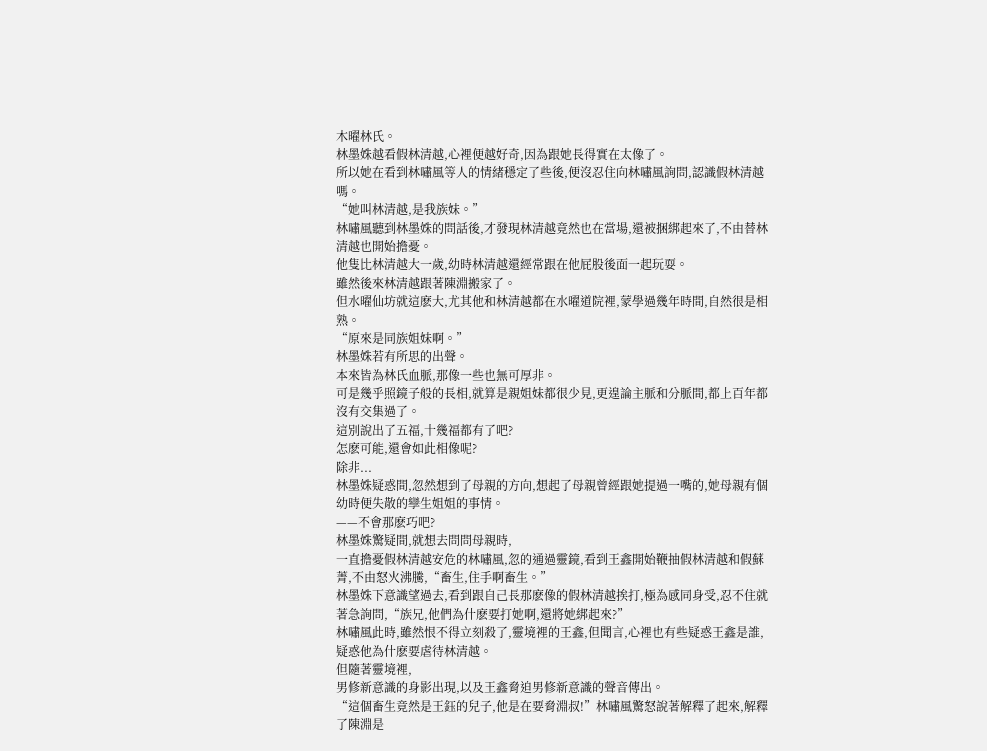木曜林氏。
林墨姝越看假林清越,心裡便越好奇,因為跟她長得實在太像了。
所以她在看到林嘯風等人的情緒穩定了些後,便沒忍住向林嘯風詢問,認識假林清越嗎。
“她叫林清越,是我族妹。”
林嘯風聽到林墨姝的問話後,才發現林清越竟然也在當場,還被捆綁起來了,不由替林清越也開始擔憂。
他隻比林清越大一歲,幼時林清越還經常跟在他屁股後面一起玩耍。
雖然後來林清越跟著陳淵搬家了。
但水曜仙坊就這麽大,尤其他和林清越都在水曜道院裡,蒙學過幾年時間,自然很是相熟。
“原來是同族姐妹啊。”
林墨姝若有所思的出聲。
本來皆為林氏血脈,那像一些也無可厚非。
可是幾乎照鏡子般的長相,就算是親姐妹都很少見,更遑論主脈和分脈間,都上百年都沒有交集過了。
這別說出了五福,十幾福都有了吧?
怎麽可能,還會如此相像呢?
除非...
林墨姝疑惑間,忽然想到了母親的方向,想起了母親曾經跟她提過一嘴的,她母親有個幼時便失散的孿生姐姐的事情。
——不會那麽巧吧?
林墨姝驚疑間,就想去問問母親時,
一直擔憂假林清越安危的林嘯風,忽的通過靈鏡,看到王鑫開始鞭抽假林清越和假蘇菁,不由怒火沸騰,“畜生,住手啊畜生。”
林墨姝下意識望過去,看到跟自己長那麽像的假林清越挨打,極為感同身受,忍不住就著急詢問,“族兄,他們為什麽要打她啊,還將她綁起來?”
林嘯風此時,雖然恨不得立刻殺了,靈境裡的王鑫,但聞言,心裡也有些疑惑王鑫是誰,疑惑他為什麽要虐待林清越。
但隨著靈境裡,
男修新意識的身影出現,以及王鑫脅迫男修新意識的聲音傳出。
“這個畜生竟然是王鈺的兒子,他是在要脅淵叔!”林嘯風驚怒說著解釋了起來,解釋了陳淵是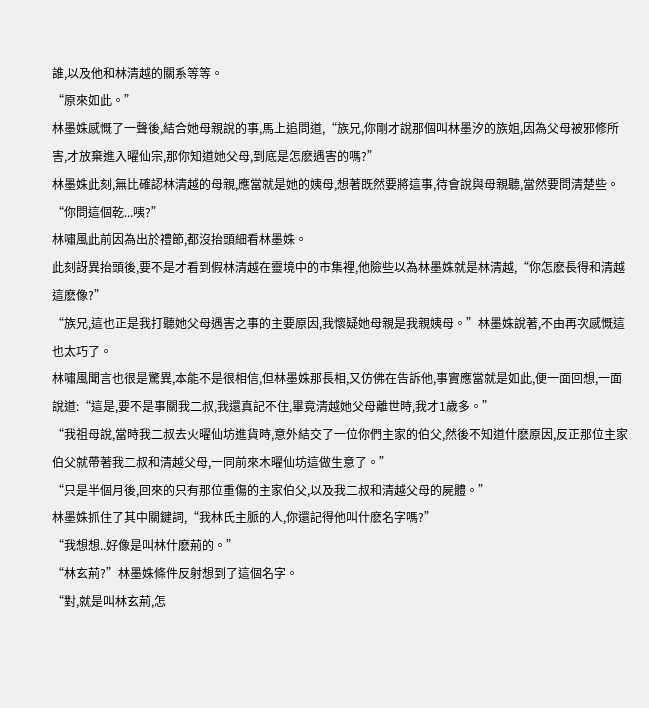誰,以及他和林清越的關系等等。
“原來如此。”
林墨姝感慨了一聲後,結合她母親說的事,馬上追問道,“族兄,你剛才說那個叫林墨汐的族姐,因為父母被邪修所害,才放棄進入曜仙宗,那你知道她父母,到底是怎麽遇害的嗎?”
林墨姝此刻,無比確認林清越的母親,應當就是她的姨母,想著既然要將這事,待會說與母親聽,當然要問清楚些。
“你問這個乾...咦?”
林嘯風此前因為出於禮節,都沒抬頭細看林墨姝。
此刻訝異抬頭後,要不是才看到假林清越在靈境中的市集裡,他險些以為林墨姝就是林清越,“你怎麽長得和清越這麽像?”
“族兄,這也正是我打聽她父母遇害之事的主要原因,我懷疑她母親是我親姨母。”林墨姝說著,不由再次感慨這也太巧了。
林嘯風聞言也很是驚異,本能不是很相信,但林墨姝那長相,又仿佛在告訴他,事實應當就是如此,便一面回想,一面說道:“這是,要不是事關我二叔,我還真記不住,畢竟清越她父母離世時,我才1歲多。”
“我祖母說,當時我二叔去火曜仙坊進貨時,意外結交了一位你們主家的伯父,然後不知道什麽原因,反正那位主家伯父就帶著我二叔和清越父母,一同前來木曜仙坊這做生意了。”
“只是半個月後,回來的只有那位重傷的主家伯父,以及我二叔和清越父母的屍體。”
林墨姝抓住了其中關鍵詞,“我林氏主脈的人,你還記得他叫什麽名字嗎?”
“我想想..好像是叫林什麽荊的。”
“林玄荊?”林墨姝條件反射想到了這個名字。
“對,就是叫林玄荊,怎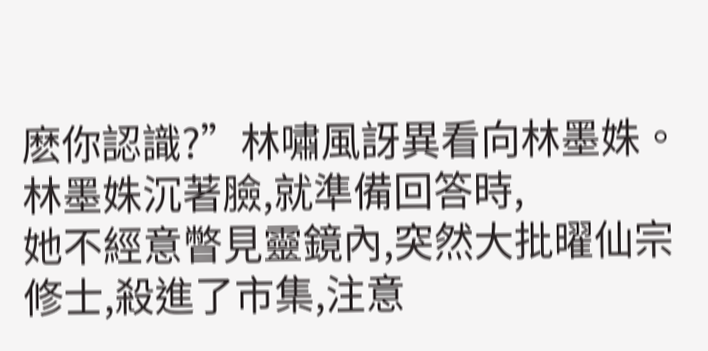麽你認識?”林嘯風訝異看向林墨姝。
林墨姝沉著臉,就準備回答時,
她不經意瞥見靈鏡內,突然大批曜仙宗修士,殺進了市集,注意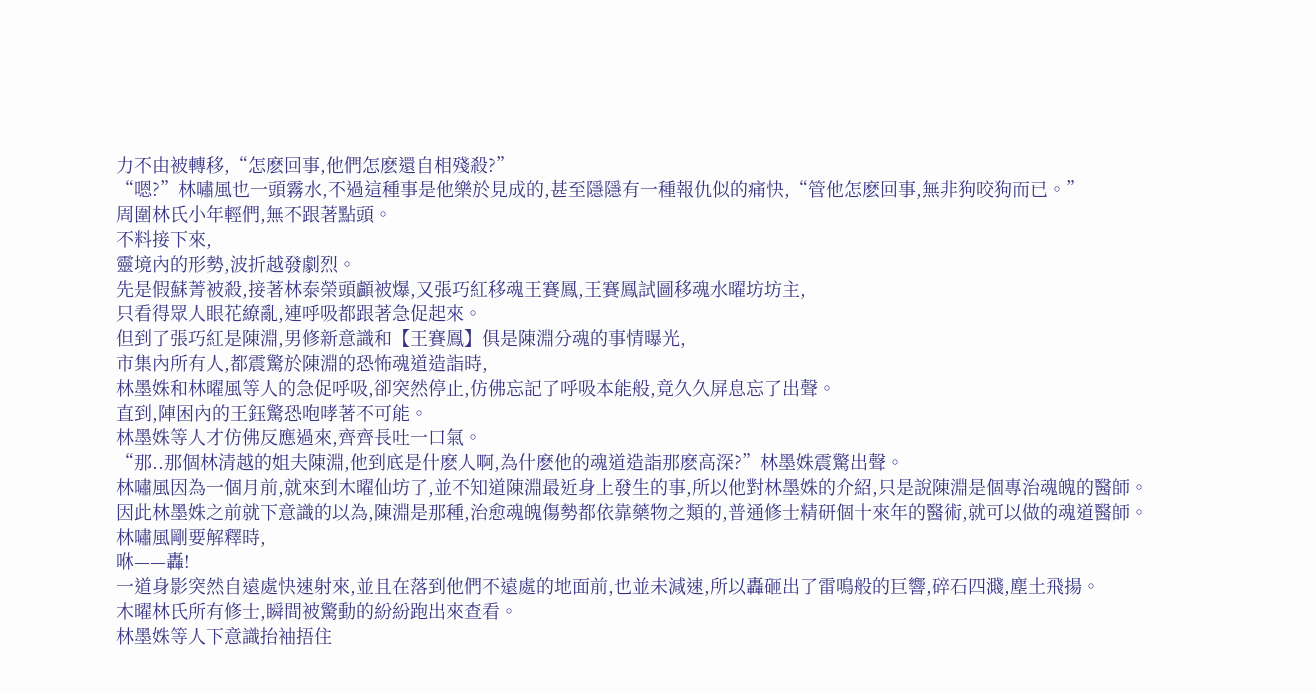力不由被轉移,“怎麽回事,他們怎麽還自相殘殺?”
“嗯?”林嘯風也一頭霧水,不過這種事是他樂於見成的,甚至隱隱有一種報仇似的痛快,“管他怎麽回事,無非狗咬狗而已。”
周圍林氏小年輕們,無不跟著點頭。
不料接下來,
靈境內的形勢,波折越發劇烈。
先是假蘇菁被殺,接著林泰榮頭顱被爆,又張巧紅移魂王賽鳳,王賽鳳試圖移魂水曜坊坊主,
只看得眾人眼花繚亂,連呼吸都跟著急促起來。
但到了張巧紅是陳淵,男修新意識和【王賽鳳】俱是陳淵分魂的事情曝光,
市集內所有人,都震驚於陳淵的恐怖魂道造詣時,
林墨姝和林曜風等人的急促呼吸,卻突然停止,仿佛忘記了呼吸本能般,竟久久屏息忘了出聲。
直到,陣困內的王鈺驚恐咆哮著不可能。
林墨姝等人才仿佛反應過來,齊齊長吐一口氣。
“那..那個林清越的姐夫陳淵,他到底是什麽人啊,為什麽他的魂道造詣那麽高深?”林墨姝震驚出聲。
林嘯風因為一個月前,就來到木曜仙坊了,並不知道陳淵最近身上發生的事,所以他對林墨姝的介紹,只是說陳淵是個專治魂魄的醫師。
因此林墨姝之前就下意識的以為,陳淵是那種,治愈魂魄傷勢都依靠藥物之類的,普通修士精研個十來年的醫術,就可以做的魂道醫師。
林嘯風剛要解釋時,
咻——轟!
一道身影突然自遠處快速射來,並且在落到他們不遠處的地面前,也並未減速,所以轟砸出了雷鳴般的巨響,碎石四濺,塵土飛揚。
木曜林氏所有修士,瞬間被驚動的紛紛跑出來查看。
林墨姝等人下意識抬袖捂住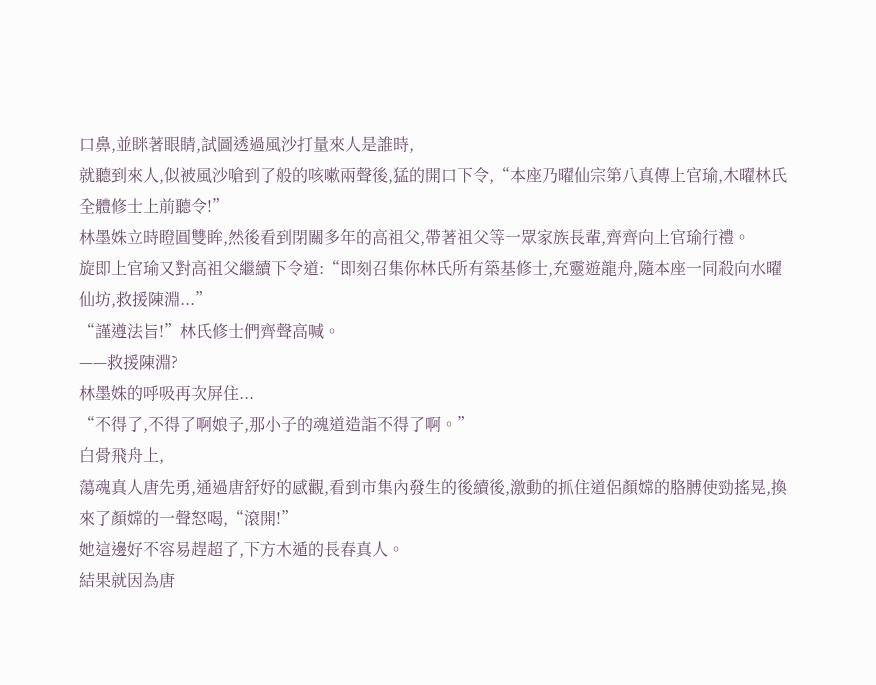口鼻,並眯著眼睛,試圖透過風沙打量來人是誰時,
就聽到來人,似被風沙嗆到了般的咳嗽兩聲後,猛的開口下令,“本座乃曜仙宗第八真傳上官瑜,木曜林氏全體修士上前聽令!”
林墨姝立時瞪圓雙眸,然後看到閉關多年的高祖父,帶著祖父等一眾家族長輩,齊齊向上官瑜行禮。
旋即上官瑜又對高祖父繼續下令道:“即刻召集你林氏所有築基修士,充靈遊龍舟,隨本座一同殺向水曜仙坊,救援陳淵...”
“謹遵法旨!”林氏修士們齊聲高喊。
——救援陳淵?
林墨姝的呼吸再次屏住...
“不得了,不得了啊娘子,那小子的魂道造詣不得了啊。”
白骨飛舟上,
蕩魂真人唐先勇,通過唐舒妤的感觀,看到市集內發生的後續後,激動的抓住道侶顏嫦的胳膊使勁搖晃,換來了顏嫦的一聲怒喝,“滾開!”
她這邊好不容易趕超了,下方木遁的長春真人。
結果就因為唐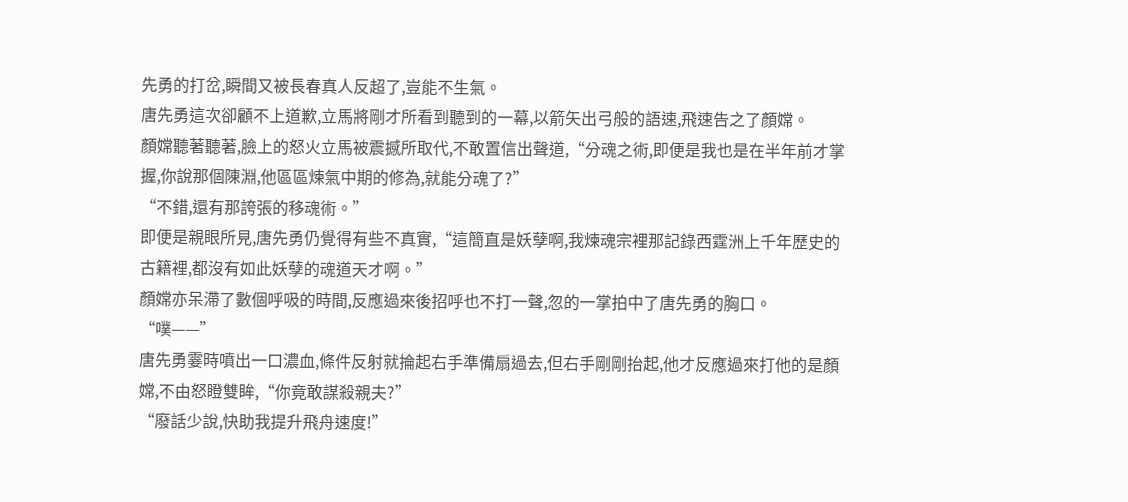先勇的打岔,瞬間又被長春真人反超了,豈能不生氣。
唐先勇這次卻顧不上道歉,立馬將剛才所看到聽到的一幕,以箭矢出弓般的語速,飛速告之了顏嫦。
顏嫦聽著聽著,臉上的怒火立馬被震撼所取代,不敢置信出聲道,“分魂之術,即便是我也是在半年前才掌握,你說那個陳淵,他區區煉氣中期的修為,就能分魂了?”
“不錯,還有那誇張的移魂術。”
即便是親眼所見,唐先勇仍覺得有些不真實,“這簡直是妖孽啊,我煉魂宗裡那記錄西霆洲上千年歷史的古籍裡,都沒有如此妖孽的魂道天才啊。”
顏嫦亦呆滯了數個呼吸的時間,反應過來後招呼也不打一聲,忽的一掌拍中了唐先勇的胸口。
“噗——”
唐先勇霎時噴出一口濃血,條件反射就掄起右手準備扇過去,但右手剛剛抬起,他才反應過來打他的是顏嫦,不由怒瞪雙眸,“你竟敢謀殺親夫?”
“廢話少說,快助我提升飛舟速度!”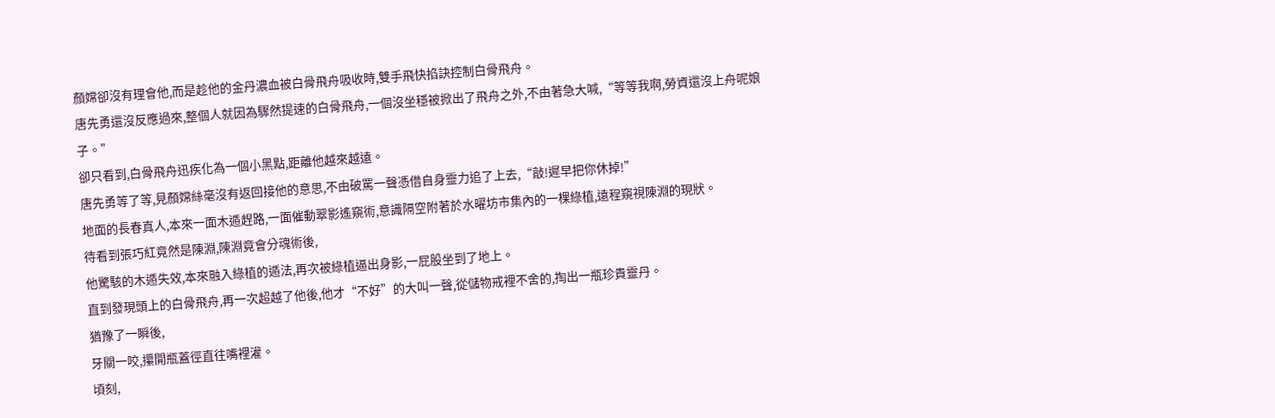顏嫦卻沒有理會他,而是趁他的金丹濃血被白骨飛舟吸收時,雙手飛快掐訣控制白骨飛舟。
唐先勇還沒反應過來,整個人就因為驟然提速的白骨飛舟,一個沒坐穩被掀出了飛舟之外,不由著急大喊,“等等我啊,勞資還沒上舟呢娘子。”
卻只看到,白骨飛舟迅疾化為一個小黑點,距離他越來越遠。
唐先勇等了等,見顏嫦絲毫沒有返回接他的意思,不由破罵一聲憑借自身靈力追了上去,“敲!遲早把你休掉!”
地面的長春真人,本來一面木遁趕路,一面催動翠影遙窺術,意識隔空附著於水曜坊市集內的一棵綠植,遠程窺視陳淵的現狀。
待看到張巧紅竟然是陳淵,陳淵竟會分魂術後,
他驚駭的木遁失效,本來融入綠植的遁法,再次被綠植逼出身影,一屁股坐到了地上。
直到發現頭上的白骨飛舟,再一次超越了他後,他才“不好”的大叫一聲,從儲物戒裡不舍的,掏出一瓶珍貴靈丹。
猶豫了一瞬後,
牙關一咬,攥開瓶蓋徑直往嘴裡灌。
頃刻,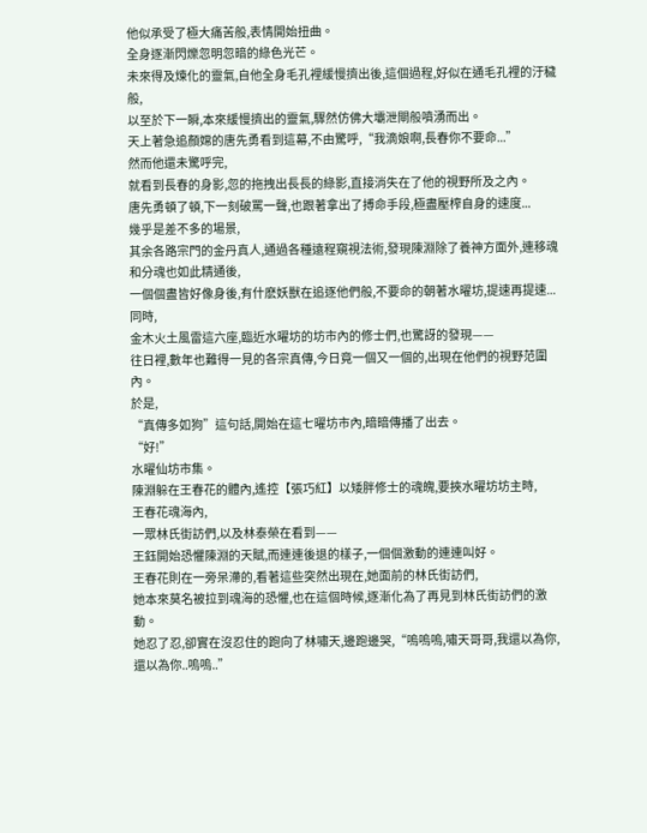他似承受了極大痛苦般,表情開始扭曲。
全身逐漸閃爍忽明忽暗的綠色光芒。
未來得及煉化的靈氣,自他全身毛孔裡緩慢擠出後,這個過程,好似在通毛孔裡的汙穢般,
以至於下一瞬,本來緩慢擠出的靈氣,驟然仿佛大壩泄閘般噴湧而出。
天上著急追顏嫦的唐先勇看到這幕,不由驚呼,“我滴娘啊,長春你不要命...”
然而他還未驚呼完,
就看到長春的身影,忽的拖拽出長長的綠影,直接消失在了他的視野所及之內。
唐先勇頓了頓,下一刻破罵一聲,也跟著拿出了搏命手段,極盡壓榨自身的速度...
幾乎是差不多的場景,
其余各路宗門的金丹真人,通過各種遠程窺視法術,發現陳淵除了養神方面外,連移魂和分魂也如此精通後,
一個個盡皆好像身後,有什麽妖獸在追逐他們般,不要命的朝著水曜坊,提速再提速...
同時,
金木火土風雷這六座,臨近水曜坊的坊市內的修士們,也驚訝的發現——
往日裡,數年也難得一見的各宗真傳,今日竟一個又一個的,出現在他們的視野范圍內。
於是,
“真傳多如狗”這句話,開始在這七曜坊市內,暗暗傳播了出去。
“好!”
水曜仙坊市集。
陳淵躲在王春花的體內,遙控【張巧紅】以矮胖修士的魂魄,要挾水曜坊坊主時,
王春花魂海內,
一眾林氏街訪們,以及林泰榮在看到——
王鈺開始恐懼陳淵的天賦,而連連後退的樣子,一個個激動的連連叫好。
王春花則在一旁呆滯的,看著這些突然出現在,她面前的林氏街訪們,
她本來莫名被拉到魂海的恐懼,也在這個時候,逐漸化為了再見到林氏街訪們的激動。
她忍了忍,卻實在沒忍住的跑向了林嘯天,邊跑邊哭,“嗚嗚嗚,嘯天哥哥,我還以為你,還以為你..嗚嗚..”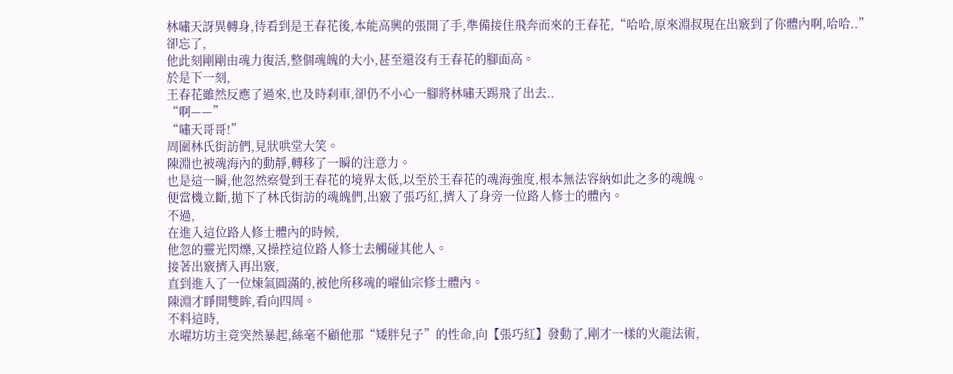林嘯天訝異轉身,待看到是王春花後,本能高興的張開了手,準備接住飛奔而來的王春花,“哈哈,原來淵叔現在出竅到了你體內啊,哈哈..”
卻忘了,
他此刻剛剛由魂力復活,整個魂魄的大小,甚至還沒有王春花的腳面高。
於是下一刻,
王春花雖然反應了過來,也及時刹車,卻仍不小心一腳將林嘯天踢飛了出去..
“啊——”
“嘯天哥哥!”
周圍林氏街訪們,見狀哄堂大笑。
陳淵也被魂海內的動靜,轉移了一瞬的注意力。
也是這一瞬,他忽然察覺到王春花的境界太低,以至於王春花的魂海強度,根本無法容納如此之多的魂魄。
便當機立斷,拋下了林氏街訪的魂魄們,出竅了張巧紅,擠入了身旁一位路人修士的體內。
不過,
在進入這位路人修士體內的時候,
他忽的靈光閃爍,又操控這位路人修士去觸碰其他人。
接著出竅擠入再出竅,
直到進入了一位煉氣圓滿的,被他所移魂的曜仙宗修士體內。
陳淵才睜開雙眸,看向四周。
不料這時,
水曜坊坊主竟突然暴起,絲毫不顧他那“矮胖兒子”的性命,向【張巧紅】發動了,剛才一樣的火龍法術,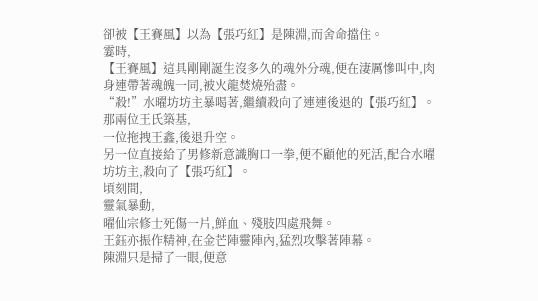卻被【王賽風】以為【張巧紅】是陳淵,而舍命擋住。
霎時,
【王賽風】這具剛剛誕生沒多久的魂外分魂,便在淒厲慘叫中,肉身連帶著魂魄一同,被火龍焚燒殆盡。
“殺!”水曜坊坊主暴喝著,繼續殺向了連連後退的【張巧紅】。
那兩位王氏築基,
一位拖拽王鑫,後退升空。
另一位直接給了男修新意識胸口一拳,便不顧他的死活,配合水曜坊坊主,殺向了【張巧紅】。
頃刻間,
靈氣暴動,
曜仙宗修士死傷一片,鮮血、殘肢四處飛舞。
王鈺亦振作精神,在金芒陣靈陣內,猛烈攻擊著陣幕。
陳淵只是掃了一眼,便意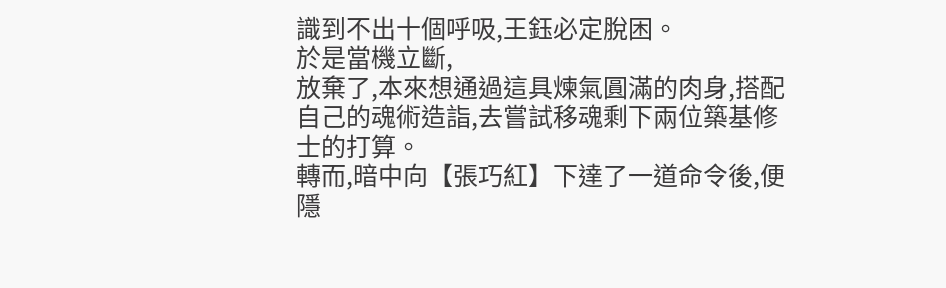識到不出十個呼吸,王鈺必定脫困。
於是當機立斷,
放棄了,本來想通過這具煉氣圓滿的肉身,搭配自己的魂術造詣,去嘗試移魂剩下兩位築基修士的打算。
轉而,暗中向【張巧紅】下達了一道命令後,便隱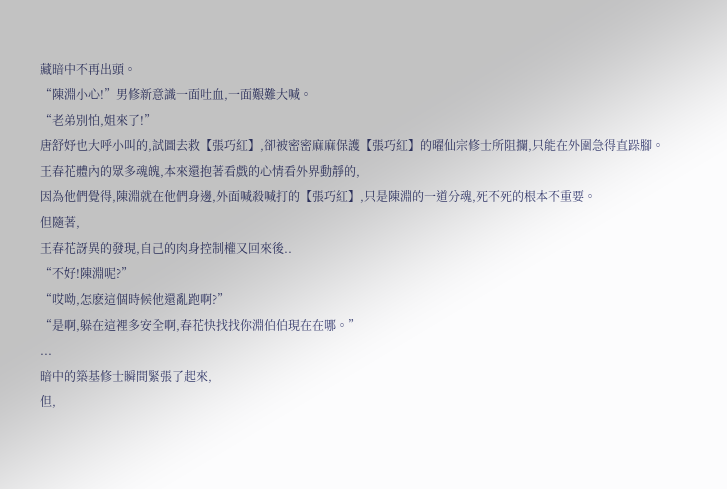藏暗中不再出頭。
“陳淵小心!”男修新意識一面吐血,一面艱難大喊。
“老弟別怕,姐來了!”
唐舒妤也大呼小叫的,試圖去救【張巧紅】,卻被密密麻麻保護【張巧紅】的曜仙宗修士所阻攔,只能在外圍急得直跺腳。
王春花體內的眾多魂魄,本來還抱著看戲的心情看外界動靜的,
因為他們覺得,陳淵就在他們身邊,外面喊殺喊打的【張巧紅】,只是陳淵的一道分魂,死不死的根本不重要。
但隨著,
王春花訝異的發現,自己的肉身控制權又回來後..
“不好!陳淵呢?”
“哎呦,怎麽這個時候他還亂跑啊?”
“是啊,躲在這裡多安全啊,春花快找找你淵伯伯現在在哪。”
...
暗中的築基修士瞬間緊張了起來,
但,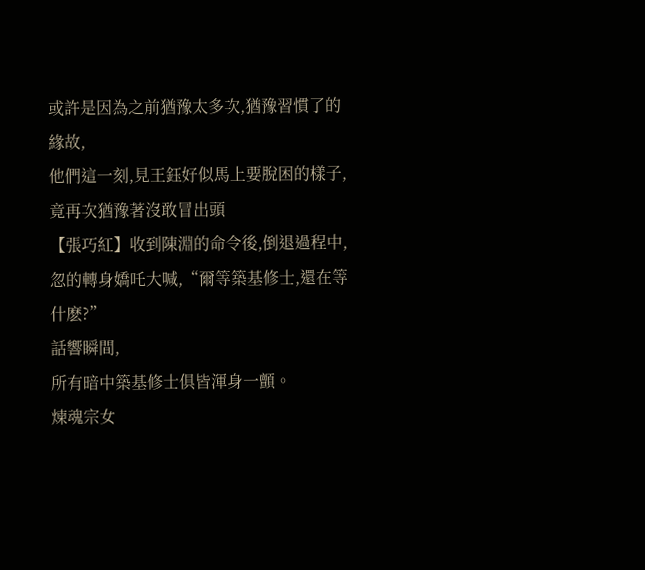或許是因為之前猶豫太多次,猶豫習慣了的緣故,
他們這一刻,見王鈺好似馬上要脫困的樣子,竟再次猶豫著沒敢冒出頭
【張巧紅】收到陳淵的命令後,倒退過程中,忽的轉身嬌吒大喊,“爾等築基修士,還在等什麽?”
話響瞬間,
所有暗中築基修士俱皆渾身一顫。
煉魂宗女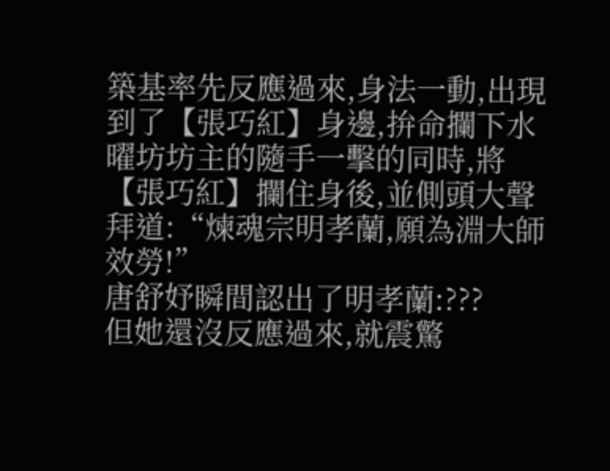築基率先反應過來,身法一動,出現到了【張巧紅】身邊,拚命攔下水曜坊坊主的隨手一擊的同時,將【張巧紅】攔住身後,並側頭大聲拜道:“煉魂宗明孝蘭,願為淵大師效勞!”
唐舒妤瞬間認出了明孝蘭:???
但她還沒反應過來,就震驚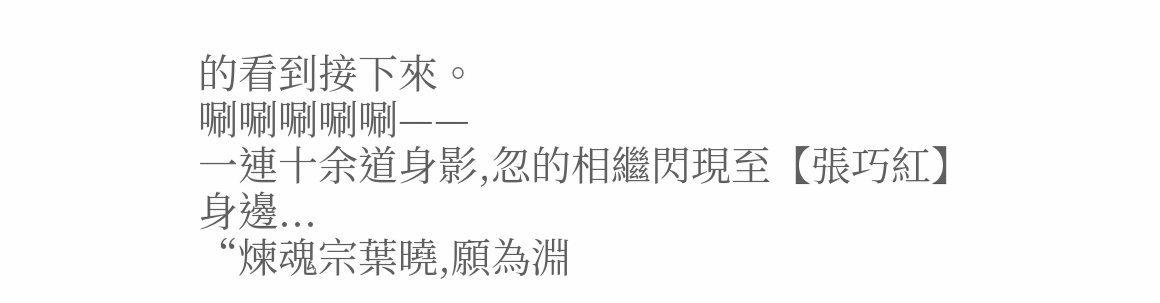的看到接下來。
唰唰唰唰唰——
一連十余道身影,忽的相繼閃現至【張巧紅】身邊...
“煉魂宗葉曉,願為淵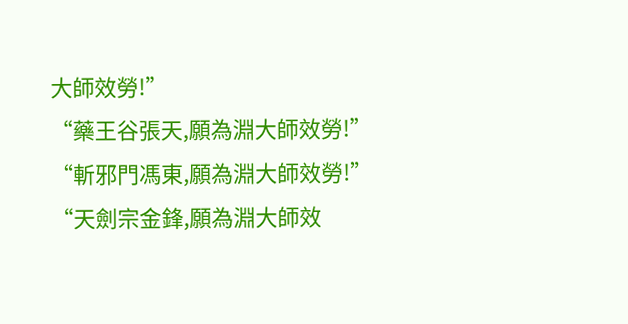大師效勞!”
“藥王谷張天,願為淵大師效勞!”
“斬邪門馮東,願為淵大師效勞!”
“天劍宗金鋒,願為淵大師效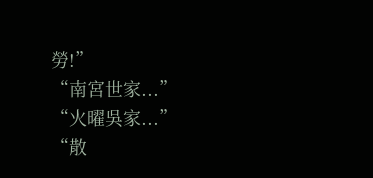勞!”
“南宮世家...”
“火曜吳家...”
“散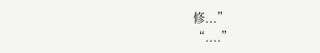修...”
“....”